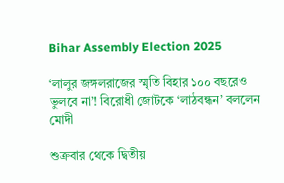Bihar Assembly Election 2025

‘লালুর জঙ্গলরাজের স্মৃতি বিহার ১০০ বছরেও ভুলবে না’! বিরোধী জোটকে ‘লাঠবন্ধন’ বললেন মোদী

শুক্রবার থেকে দ্বিতীয়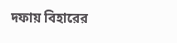দফায় বিহারের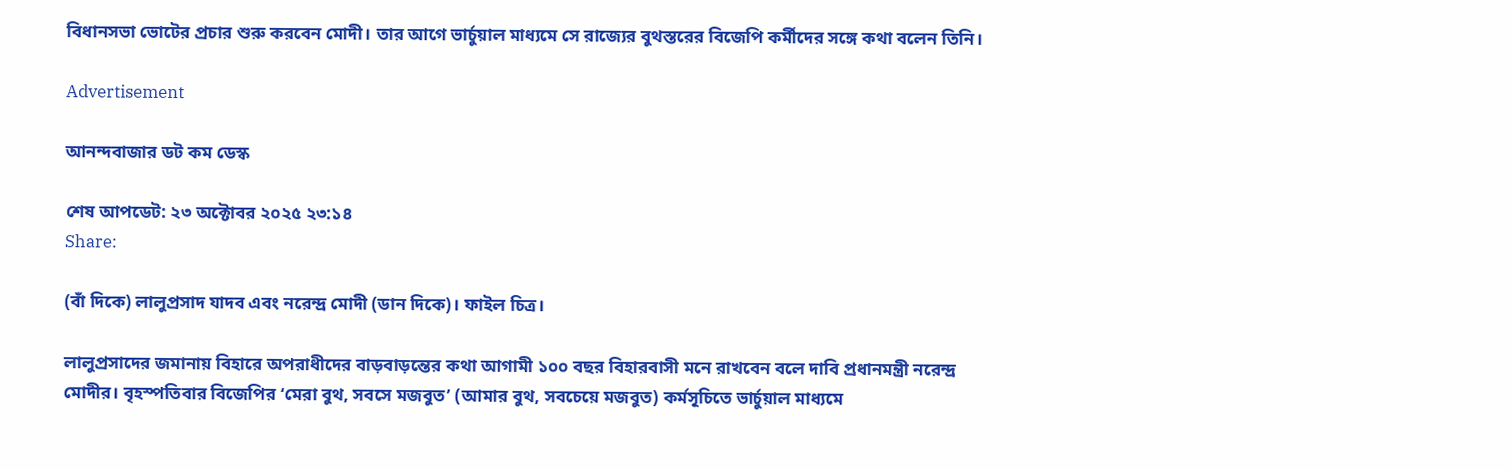বিধানসভা ভোটের প্রচার শুরু করবেন মোদী। তার আগে ভার্চুয়াল মাধ্যমে সে রাজ্যের বুথস্তরের বিজেপি কর্মীদের সঙ্গে কথা বলেন তিনি।

Advertisement

আনন্দবাজার ডট কম ডেস্ক

শেষ আপডেট: ২৩ অক্টোবর ২০২৫ ২৩:১৪
Share:

(বাঁ দিকে) লালুপ্রসাদ যাদব এবং নরেন্দ্র মোদী (ডান দিকে)। ফাইল চিত্র।

লালুপ্রসাদের জমানায় বিহারে অপরাধীদের বাড়বাড়ন্তের কথা আগামী ১০০ বছর বিহারবাসী মনে রাখবেন বলে দাবি প্রধানমন্ত্রী নরেন্দ্র মোদীর। বৃহস্পতিবার বিজেপির ‘মেরা বুথ, সবসে মজবুত’ (আমার বুথ, সবচেয়ে মজবুত) কর্মসূচিতে ভার্চুয়াল মাধ্যমে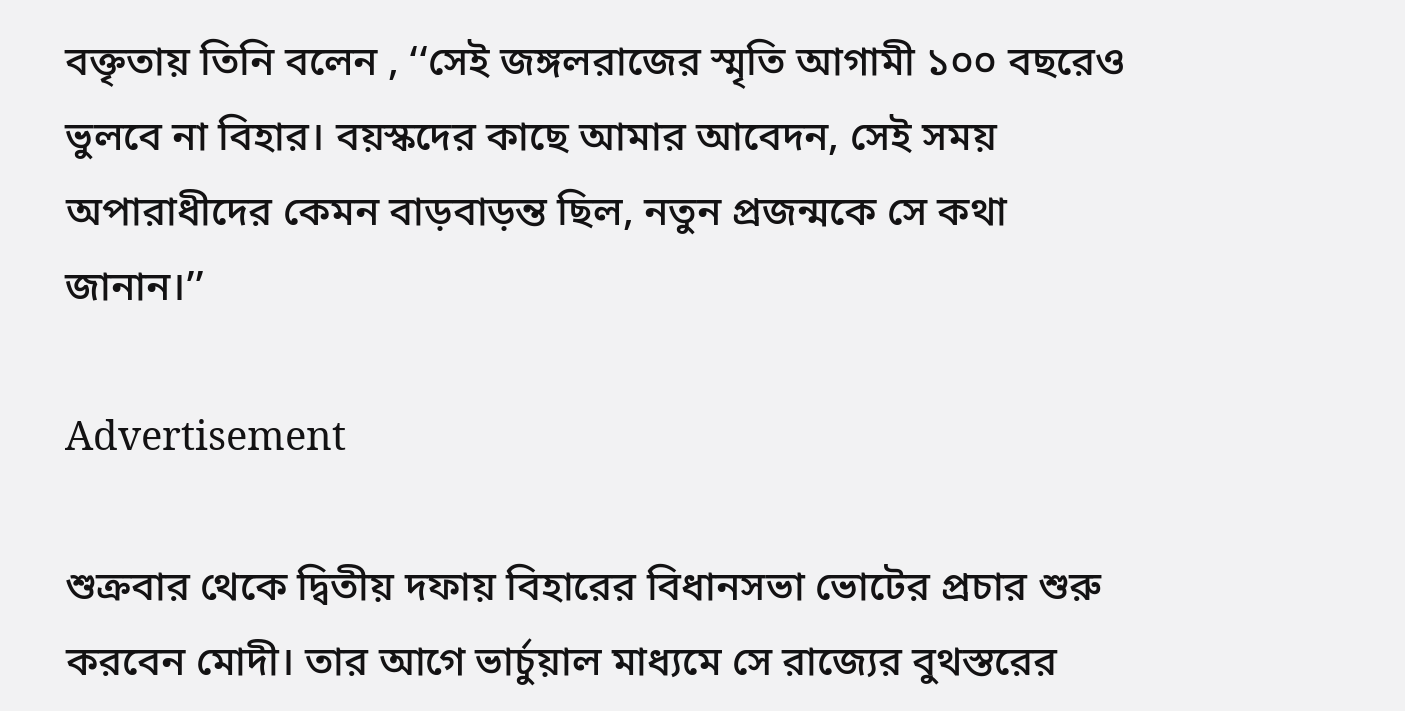বক্তৃতায় তিনি বলেন , ‘‘সেই জঙ্গলরাজের স্মৃতি আগামী ১০০ বছরেও ভুলবে না বিহার। বয়স্কদের কাছে আমার আবেদন, সেই সময় অপারাধীদের কেমন বাড়বাড়ন্ত ছিল, নতুন প্রজন্মকে সে কথা জানান।’’

Advertisement

শুক্রবার থেকে দ্বিতীয় দফায় বিহারের বিধানসভা ভোটের প্রচার শুরু করবেন মোদী। তার আগে ভার্চুয়াল মাধ্যমে সে রাজ্যের বুথস্তরের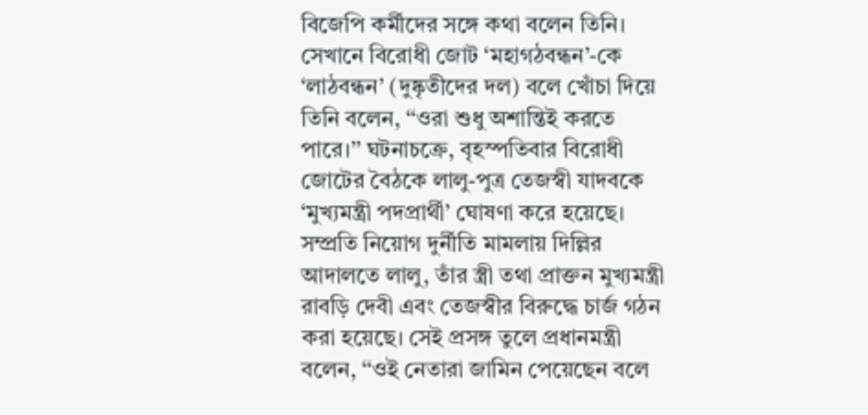বিজেপি কর্মীদের সঙ্গে কথা বলেন তিনি। সেখানে বিরোধী জোট ‘মহাগঠবন্ধন’-কে ‘লাঠবন্ধন’ (দুষ্কৃতীদের দল) বলে খোঁচা দিয়ে তিনি বলেন, ‘‘ওরা শুধু অশান্তিই করতে পারে।’’ ঘটনাচক্রে, বৃহস্পতিবার বিরোধী জোটের বৈঠকে লালু-পুত্র তেজস্বী যাদবকে ‘মুখ্যমন্ত্রী পদপ্রার্থী’ ঘোষণা করে হয়েছে। সম্প্রতি নিয়োগ দুর্নীতি মামলায় দিল্লির আদালতে লালু, তাঁর স্ত্রী তথা প্রাক্তন মুখ্যমন্ত্রী রাবড়ি দেবী এবং তেজস্বীর বিরুদ্ধে চার্জ গঠন করা হয়েছে। সেই প্রসঙ্গ তুলে প্রধানমন্ত্রী বলেন, ‘‘ওই নেতারা জামিন পেয়েছেন বলে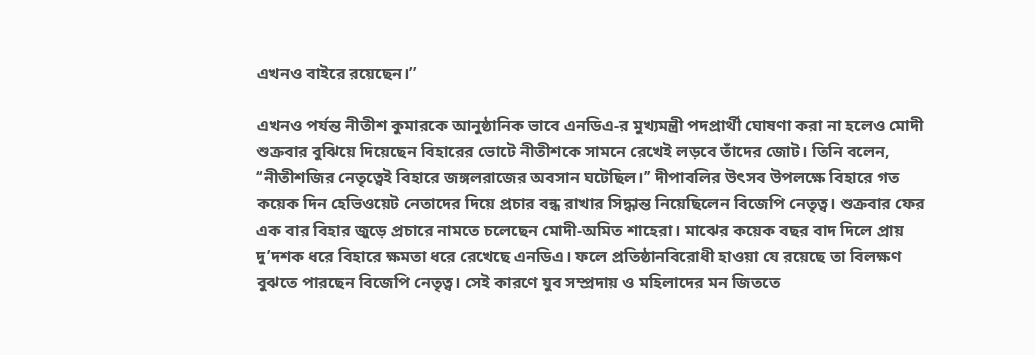এখনও বাইরে রয়েছেন।’’

এখনও পর্যন্ত নীতীশ কুমারকে আনুষ্ঠানিক ভাবে‌ এনডিএ-র মুখ্যমন্ত্রী পদপ্রার্থী ঘোষণা করা না হলেও মোদী শুক্রবার বুঝিয়ে দিয়েছেন বিহারের ভোটে নীতীশকে সামনে রেখেই লড়বে তাঁদের জোট। তিনি বলেন, ‘‘নীতীশজির নেতৃত্বেই বিহারে জঙ্গলরাজের অবসান ঘটেছিল।’’ দীপাবলির উৎসব উপলক্ষে বিহারে গত কয়েক দিন হেভিওয়েট নেতাদের দিয়ে প্রচার বন্ধ রাখার সিদ্ধান্ত নিয়েছিলেন বিজেপি নেতৃত্ব। শুক্রবার ফের এক বার বিহার জুড়ে প্রচারে নামতে চলেছেন মোদী-অমিত শাহেরা। মাঝের কয়েক বছর বাদ দিলে প্রায় দু’দশক ধরে বিহারে ক্ষমতা ধরে রেখেছে এনডিএ। ফলে প্রতিষ্ঠানবিরোধী হাওয়া যে রয়েছে তা বিলক্ষণ বুঝতে পারছেন বিজেপি নেতৃত্ব। সেই কারণে যুব সম্প্রদায় ও মহিলাদের মন জিততে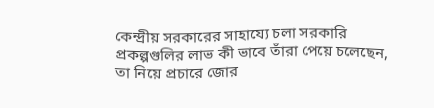কেন্দ্রীয় সরকারের সাহায্যে চলা সরকারি প্রকল্পগুলির লাভ কী ভাবে তাঁরা পেয়ে চলেছেন, তা নিয়ে প্রচারে জোর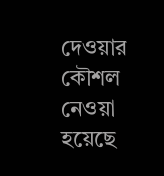দেওয়ার কৌশল নেওয়া হয়েছে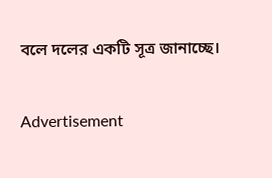বলে দলের একটি সূত্র জানাচ্ছে।

Advertisement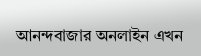আনন্দবাজার অনলাইন এখন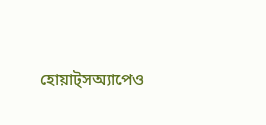হোয়াট্‌সঅ্যাপেও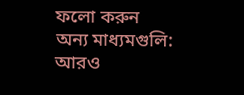ফলো করুন
অন্য মাধ্যমগুলি:
আরও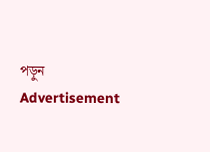পড়ুন
Advertisement